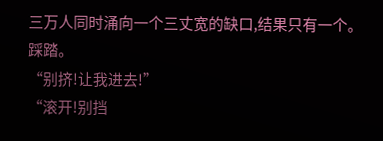三万人同时涌向一个三丈宽的缺口,结果只有一个。
踩踏。
“别挤!让我进去!”
“滚开!别挡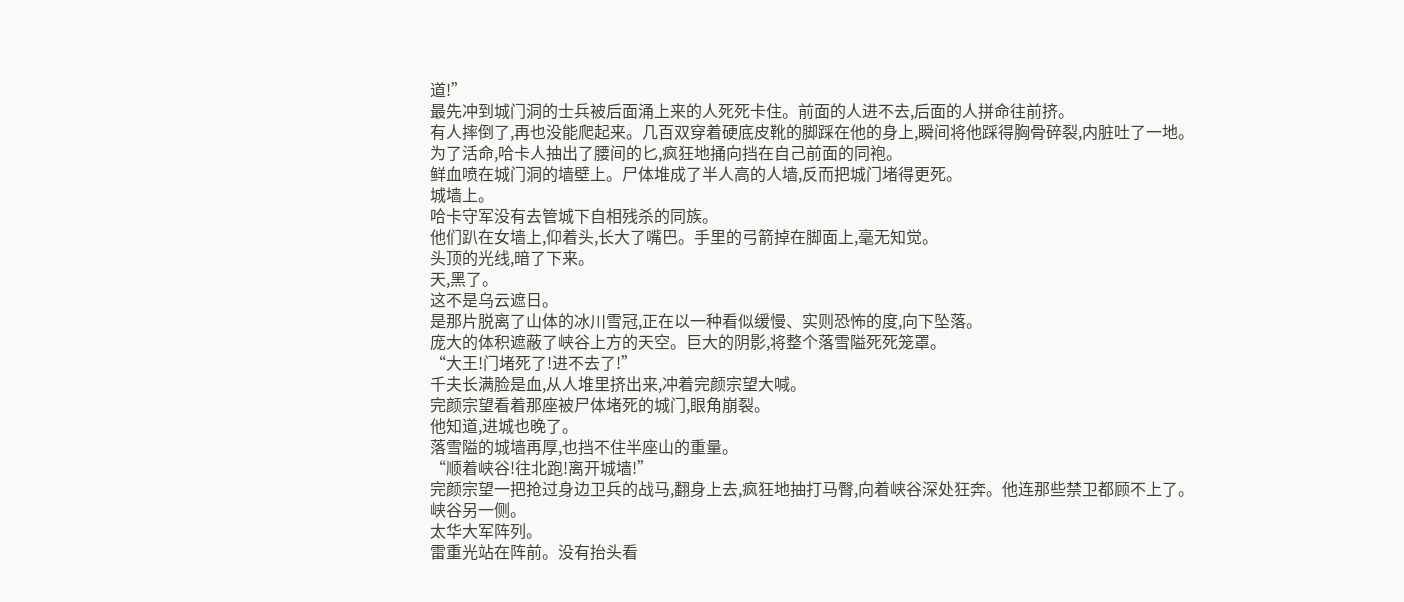道!”
最先冲到城门洞的士兵被后面涌上来的人死死卡住。前面的人进不去,后面的人拼命往前挤。
有人摔倒了,再也没能爬起来。几百双穿着硬底皮靴的脚踩在他的身上,瞬间将他踩得胸骨碎裂,内脏吐了一地。
为了活命,哈卡人抽出了腰间的匕,疯狂地捅向挡在自己前面的同袍。
鲜血喷在城门洞的墙壁上。尸体堆成了半人高的人墙,反而把城门堵得更死。
城墙上。
哈卡守军没有去管城下自相残杀的同族。
他们趴在女墙上,仰着头,长大了嘴巴。手里的弓箭掉在脚面上,毫无知觉。
头顶的光线,暗了下来。
天,黑了。
这不是乌云遮日。
是那片脱离了山体的冰川雪冠,正在以一种看似缓慢、实则恐怖的度,向下坠落。
庞大的体积遮蔽了峡谷上方的天空。巨大的阴影,将整个落雪隘死死笼罩。
“大王!门堵死了!进不去了!”
千夫长满脸是血,从人堆里挤出来,冲着完颜宗望大喊。
完颜宗望看着那座被尸体堵死的城门,眼角崩裂。
他知道,进城也晚了。
落雪隘的城墙再厚,也挡不住半座山的重量。
“顺着峡谷!往北跑!离开城墙!”
完颜宗望一把抢过身边卫兵的战马,翻身上去,疯狂地抽打马臀,向着峡谷深处狂奔。他连那些禁卫都顾不上了。
峡谷另一侧。
太华大军阵列。
雷重光站在阵前。没有抬头看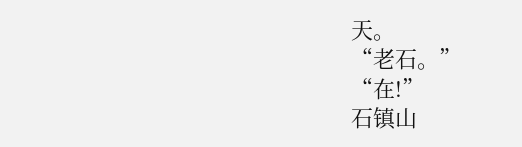天。
“老石。”
“在!”
石镇山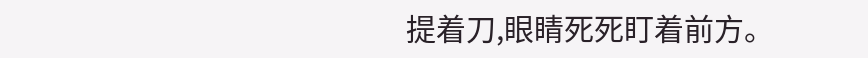提着刀,眼睛死死盯着前方。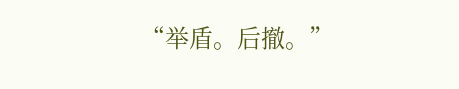“举盾。后撤。”